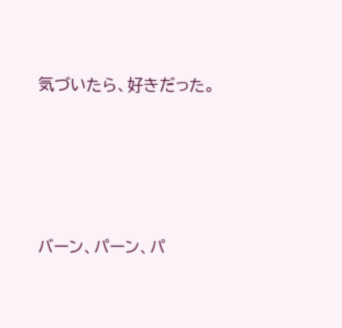気づいたら、好きだった。




バーン、パーン、パ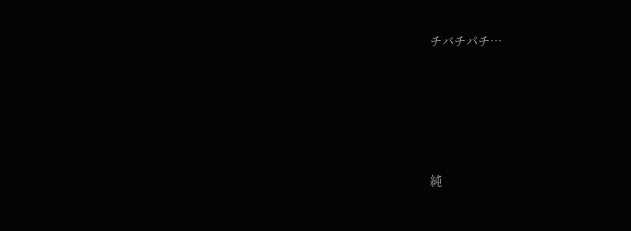チバチパチ…





純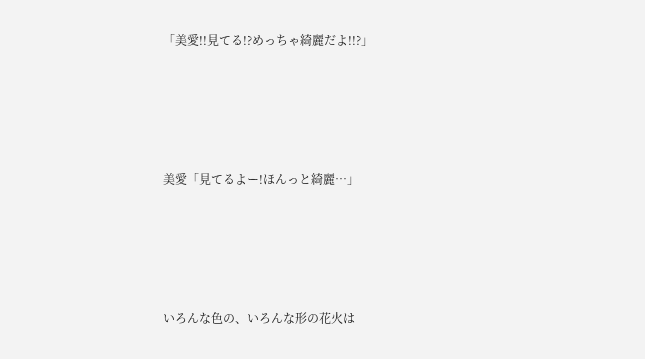「美愛!!見てる!?めっちゃ綺麗だよ!!?」





美愛「見てるよー!ほんっと綺麗…」





いろんな色の、いろんな形の花火は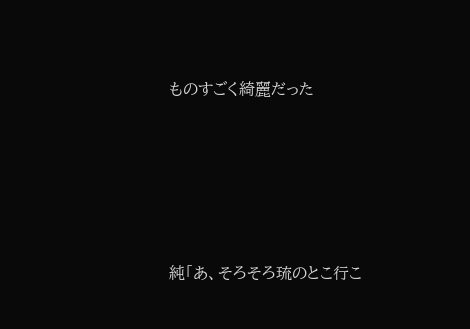ものすごく綺麗だった





純「あ、そろそろ琉のとこ行こ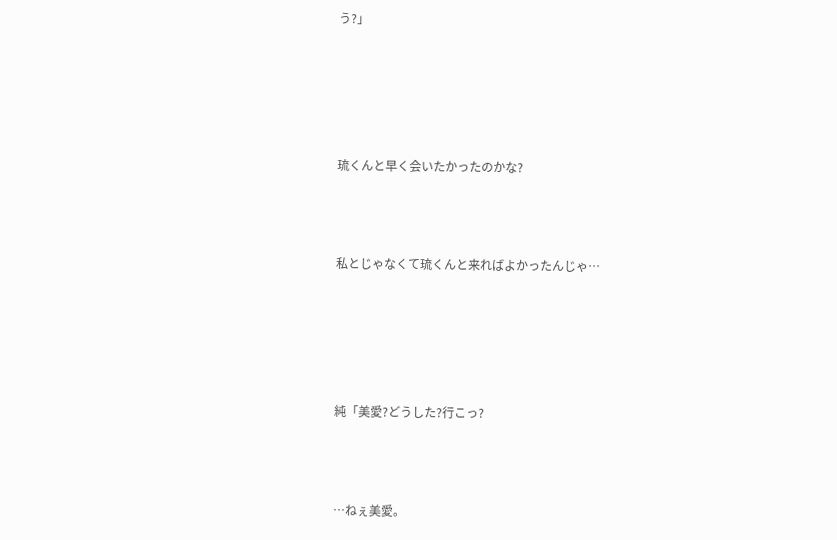う?」





琉くんと早く会いたかったのかな?



私とじゃなくて琉くんと来ればよかったんじゃ…





純「美愛?どうした?行こっ?



…ねぇ美愛。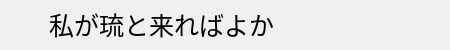私が琉と来ればよか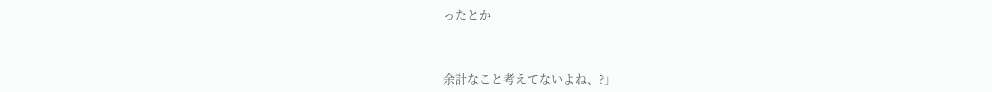ったとか



余計なこと考えてないよね、?」